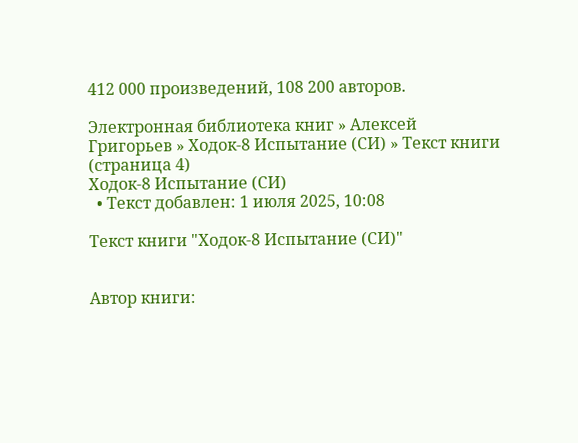412 000 произведений, 108 200 авторов.

Электронная библиотека книг » Алексей Григорьев » Ходок-8 Испытание (СИ) » Текст книги (страница 4)
Ходок-8 Испытание (СИ)
  • Текст добавлен: 1 июля 2025, 10:08

Текст книги "Ходок-8 Испытание (СИ)"


Автор книги: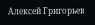Алексей Григорьев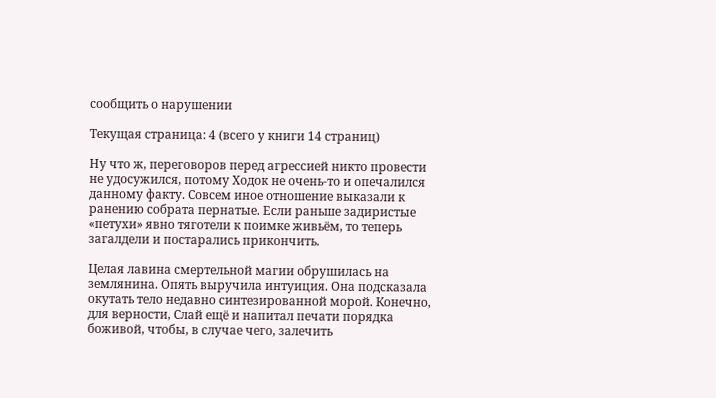сообщить о нарушении

Текущая страница: 4 (всего у книги 14 страниц)

Ну что ж, переговоров перед агрессией никто провести не удосужился, потому Ходок не очень-то и опечалился данному факту. Совсем иное отношение выказали к ранению собрата пернатые. Если раньше задиристые «петухи» явно тяготели к поимке живьём, то теперь загалдели и постарались прикончить.

Целая лавина смертельной магии обрушилась на землянина. Опять выручила интуиция. Она подсказала окутать тело недавно синтезированной морой. Конечно, для верности, Слай ещё и напитал печати порядка боживой, чтобы, в случае чего, залечить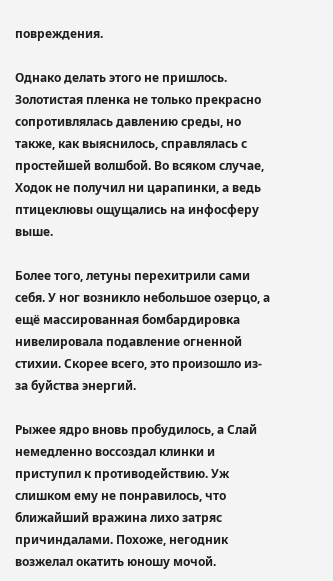повреждения.

Однако делать этого не пришлось. Золотистая пленка не только прекрасно сопротивлялась давлению среды, но также, как выяснилось, справлялась с простейшей волшбой. Во всяком случае, Ходок не получил ни царапинки, а ведь птицеклювы ощущались на инфосферу выше.

Более того, летуны перехитрили сами себя. У ног возникло небольшое озерцо, а ещё массированная бомбардировка нивелировала подавление огненной стихии. Скорее всего, это произошло из-за буйства энергий.

Рыжее ядро вновь пробудилось, а Слай немедленно воссоздал клинки и приступил к противодействию. Уж слишком ему не понравилось, что ближайший вражина лихо затряс причиндалами. Похоже, негодник возжелал окатить юношу мочой.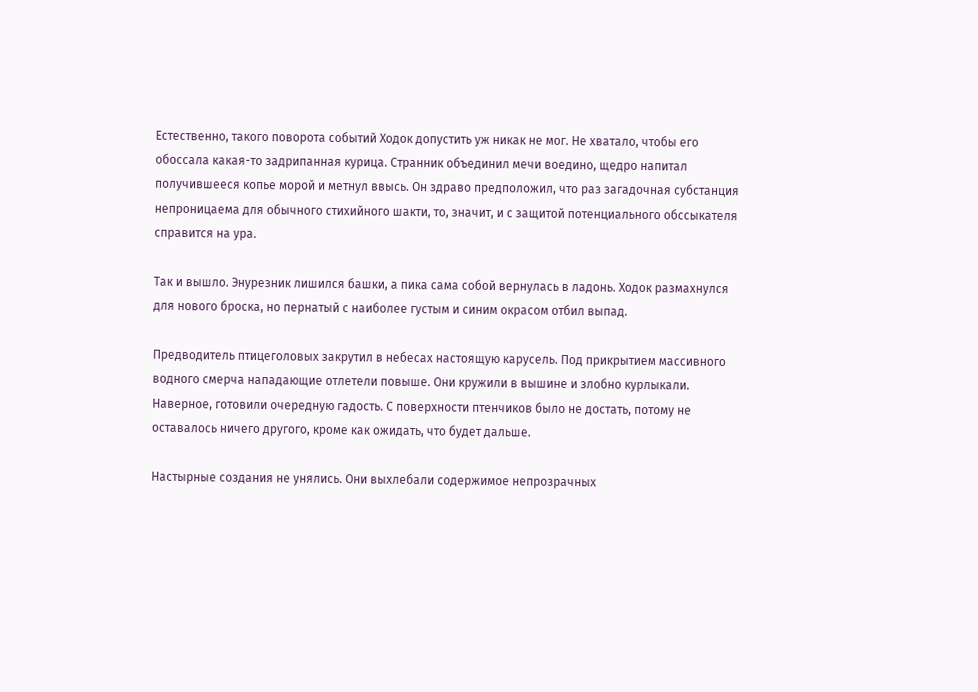Естественно, такого поворота событий Ходок допустить уж никак не мог. Не хватало, чтобы его обоссала какая-то задрипанная курица. Странник объединил мечи воедино, щедро напитал получившееся копье морой и метнул ввысь. Он здраво предположил, что раз загадочная субстанция непроницаема для обычного стихийного шакти, то, значит, и с защитой потенциального обссыкателя справится на ура.

Так и вышло. Энурезник лишился башки, а пика сама собой вернулась в ладонь. Ходок размахнулся для нового броска, но пернатый с наиболее густым и синим окрасом отбил выпад.

Предводитель птицеголовых закрутил в небесах настоящую карусель. Под прикрытием массивного водного смерча нападающие отлетели повыше. Они кружили в вышине и злобно курлыкали. Наверное, готовили очередную гадость. С поверхности птенчиков было не достать, потому не оставалось ничего другого, кроме как ожидать, что будет дальше.

Настырные создания не унялись. Они выхлебали содержимое непрозрачных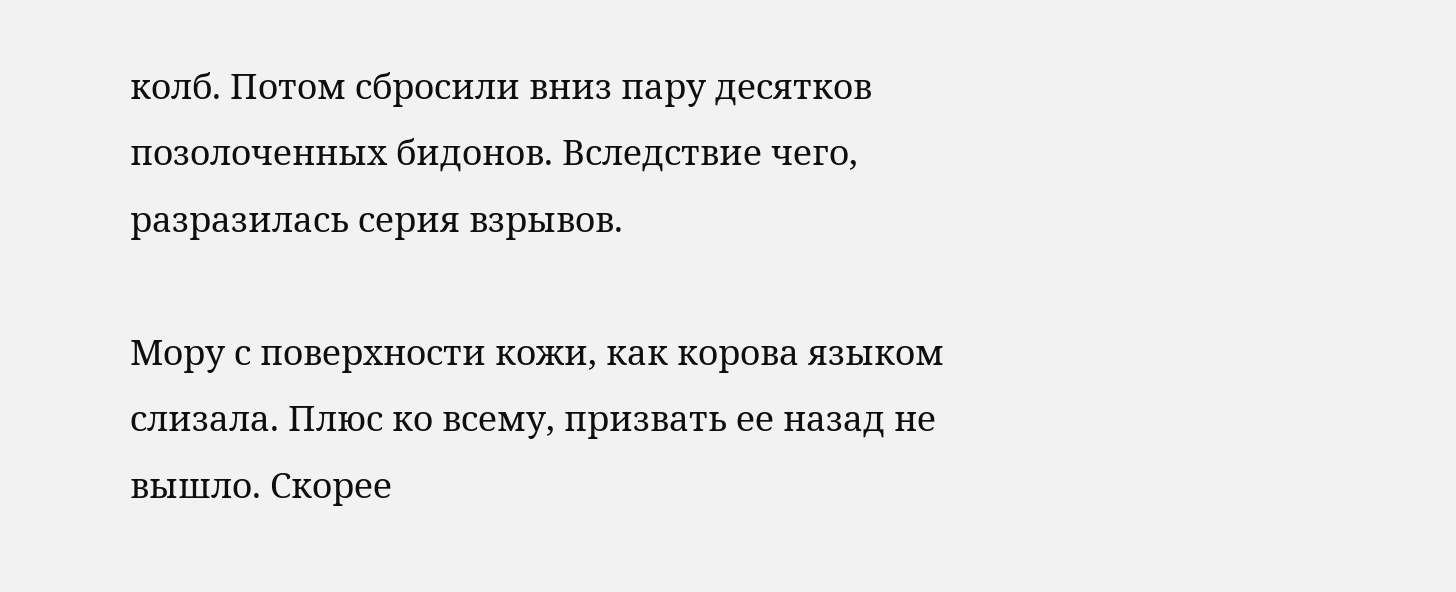колб. Потом сбросили вниз пару десятков позолоченных бидонов. Вследствие чего, разразилась серия взрывов.

Мору с поверхности кожи, как корова языком слизала. Плюс ко всему, призвать ее назад не вышло. Скорее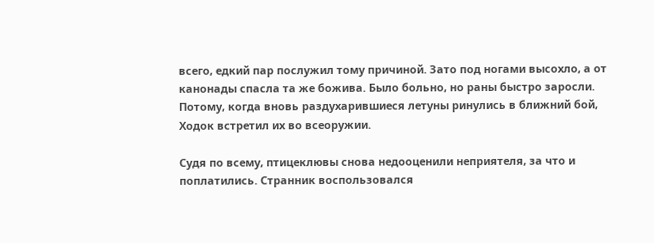всего, едкий пар послужил тому причиной. Зато под ногами высохло, а от канонады спасла та же божива. Было больно, но раны быстро заросли. Потому, когда вновь раздухарившиеся летуны ринулись в ближний бой, Ходок встретил их во всеоружии.

Судя по всему, птицеклювы снова недооценили неприятеля, за что и поплатились. Странник воспользовался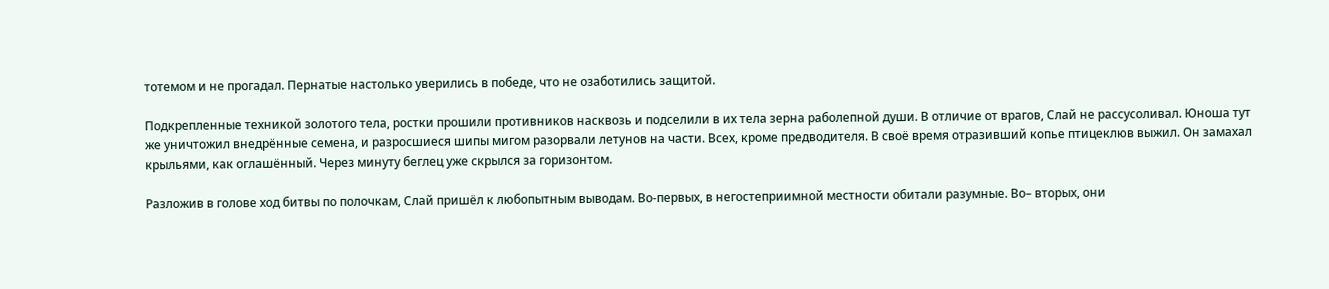тотемом и не прогадал. Пернатые настолько уверились в победе, что не озаботились защитой.

Подкрепленные техникой золотого тела, ростки прошили противников насквозь и подселили в их тела зерна раболепной души. В отличие от врагов, Слай не рассусоливал. Юноша тут же уничтожил внедрённые семена, и разросшиеся шипы мигом разорвали летунов на части. Всех, кроме предводителя. В своё время отразивший копье птицеклюв выжил. Он замахал крыльями, как оглашённый. Через минуту беглец уже скрылся за горизонтом.

Разложив в голове ход битвы по полочкам, Слай пришёл к любопытным выводам. Во-первых, в негостеприимной местности обитали разумные. Во– вторых, они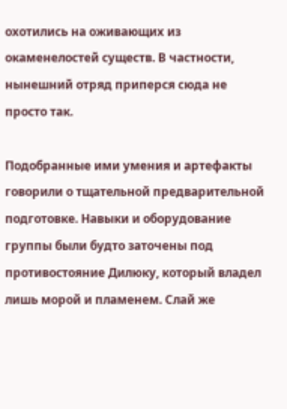охотились на оживающих из окаменелостей существ. В частности, нынешний отряд приперся сюда не просто так.

Подобранные ими умения и артефакты говорили о тщательной предварительной подготовке. Навыки и оборудование группы были будто заточены под противостояние Дилюку, который владел лишь морой и пламенем. Слай же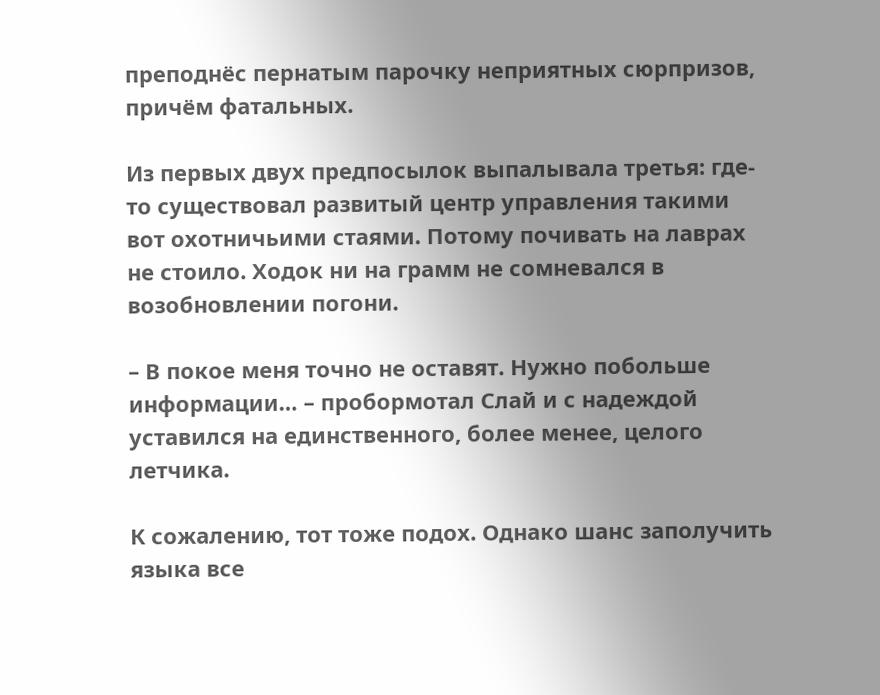преподнёс пернатым парочку неприятных сюрпризов, причём фатальных.

Из первых двух предпосылок выпалывала третья: где-то существовал развитый центр управления такими вот охотничьими стаями. Потому почивать на лаврах не стоило. Ходок ни на грамм не сомневался в возобновлении погони.

– В покое меня точно не оставят. Нужно побольше информации… – пробормотал Слай и с надеждой уставился на единственного, более менее, целого летчика.

К сожалению, тот тоже подох. Однако шанс заполучить языка все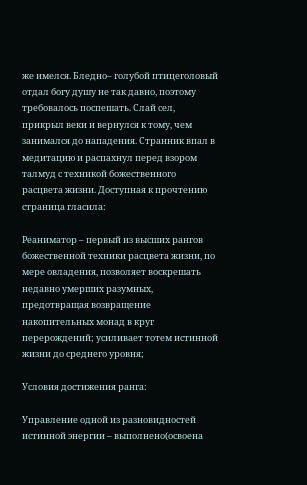же имелся. Бледно– голубой птицеголовый отдал богу душу не так давно, поэтому требовалось поспешать. Слай сел, прикрыл веки и вернулся к тому, чем занимался до нападения. Странник впал в медитацию и распахнул перед взором талмуд с техникой божественного расцвета жизни. Доступная к прочтению страница гласила:

Реаниматор – первый из высших рангов божественной техники расцвета жизни, по мере овладения, позволяет воскрешать недавно умерших разумных, предотвращая возвращение накопительных монад в круг перерождений; усиливает тотем истинной жизни до среднего уровня;

Условия достижения ранга:

Управление одной из разновидностей истинной энергии – выполнено(освоена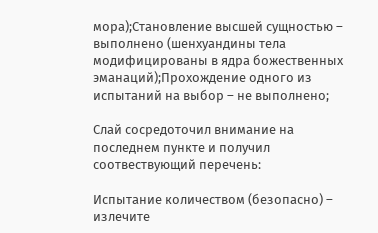мора);Становление высшей сущностью – выполнено (шенхуандины тела модифицированы в ядра божественных эманаций);Прохождение одного из испытаний на выбор – не выполнено;

Слай сосредоточил внимание на последнем пункте и получил соотвествующий перечень:

Испытание количеством (безопасно) – излечите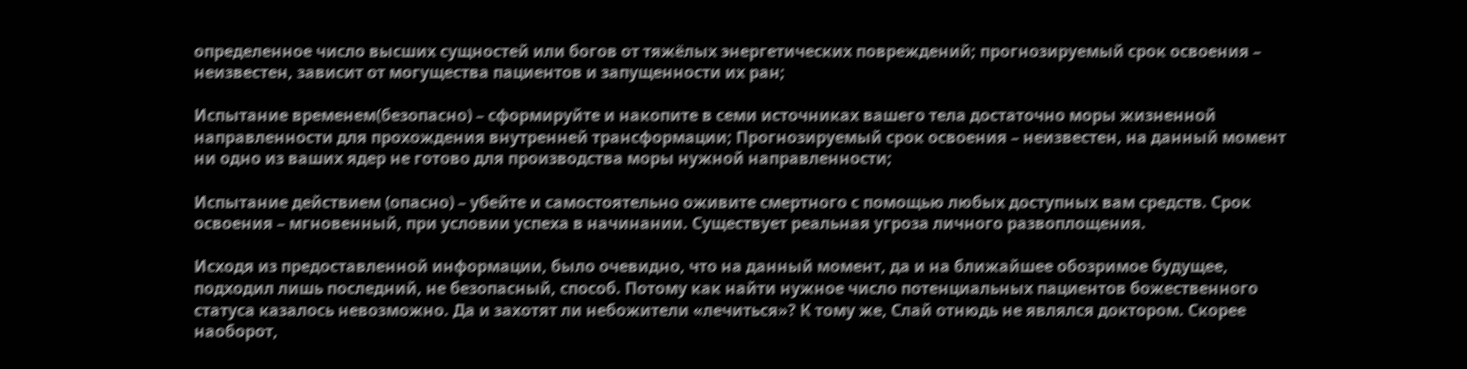определенное число высших сущностей или богов от тяжёлых энергетических повреждений; прогнозируемый срок освоения – неизвестен, зависит от могущества пациентов и запущенности их ран;

Испытание временем(безопасно) – сформируйте и накопите в семи источниках вашего тела достаточно моры жизненной направленности для прохождения внутренней трансформации; Прогнозируемый срок освоения – неизвестен, на данный момент ни одно из ваших ядер не готово для производства моры нужной направленности;

Испытание действием (опасно) – убейте и самостоятельно оживите смертного с помощью любых доступных вам средств. Срок освоения – мгновенный, при условии успеха в начинании. Существует реальная угроза личного развоплощения.

Исходя из предоставленной информации, было очевидно, что на данный момент, да и на ближайшее обозримое будущее, подходил лишь последний, не безопасный, способ. Потому как найти нужное число потенциальных пациентов божественного статуса казалось невозможно. Да и захотят ли небожители «лечиться»? К тому же, Слай отнюдь не являлся доктором. Скорее наоборот,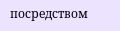посредством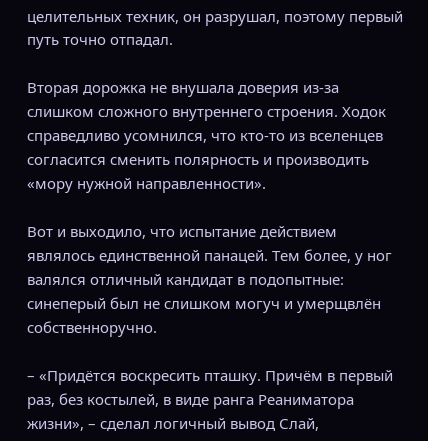целительных техник, он разрушал, поэтому первый путь точно отпадал.

Вторая дорожка не внушала доверия из-за слишком сложного внутреннего строения. Ходок справедливо усомнился, что кто-то из вселенцев согласится сменить полярность и производить «мору нужной направленности».

Вот и выходило, что испытание действием являлось единственной панацей. Тем более, у ног валялся отличный кандидат в подопытные: синеперый был не слишком могуч и умерщвлён собственноручно.

– «Придётся воскресить пташку. Причём в первый раз, без костылей, в виде ранга Реаниматора жизни», – сделал логичный вывод Слай,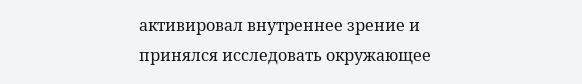активировал внутреннее зрение и принялся исследовать окружающее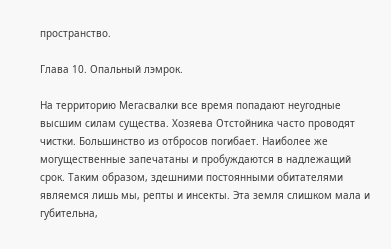пространство.

Глава 10. Опальный лэмрок.

На территорию Мегасвалки все время попадают неугодные высшим силам существа. Хозяева Отстойника часто проводят чистки. Большинство из отбросов погибает. Наиболее же могущественные запечатаны и пробуждаются в надлежащий срок. Таким образом, здешними постоянными обитателями являемся лишь мы, репты и инсекты. Эта земля слишком мала и губительна,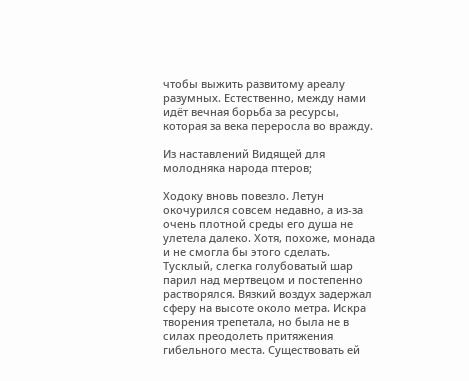чтобы выжить развитому ареалу разумных. Естественно, между нами идёт вечная борьба за ресурсы, которая за века переросла во вражду.

Из наставлений Видящей для молодняка народа птеров;

Ходоку вновь повезло. Летун окочурился совсем недавно, а из-за очень плотной среды его душа не улетела далеко. Хотя, похоже, монада и не смогла бы этого сделать. Тусклый, слегка голубоватый шар парил над мертвецом и постепенно растворялся. Вязкий воздух задержал сферу на высоте около метра. Искра творения трепетала, но была не в силах преодолеть притяжения гибельного места. Существовать ей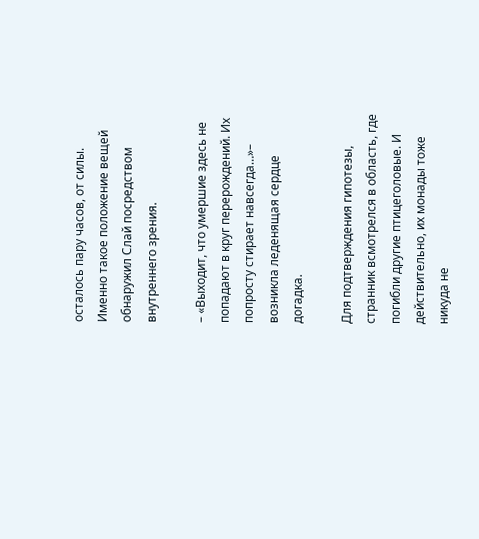осталось пару часов, от силы. Именно такое положение вещей обнаружил Слай посредством внутреннего зрения.

– «Выходит, что умершие здесь не попадают в круг перерождений. Их попросту стирает навсегда…»– возникла леденящая сердце догадка.

Для подтверждения гипотезы, странник всмотрелся в область, где погибли другие птицеголовые. И действительно, их монады тоже никуда не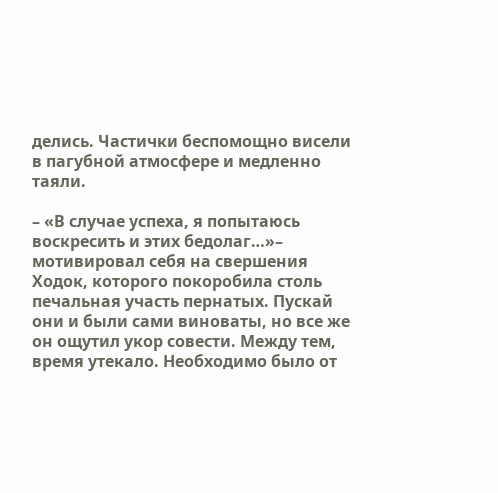делись. Частички беспомощно висели в пагубной атмосфере и медленно таяли.

– «В случае успеха, я попытаюсь воскресить и этих бедолаг…»– мотивировал себя на свершения Ходок, которого покоробила столь печальная участь пернатых. Пускай они и были сами виноваты, но все же он ощутил укор совести. Между тем, время утекало. Необходимо было от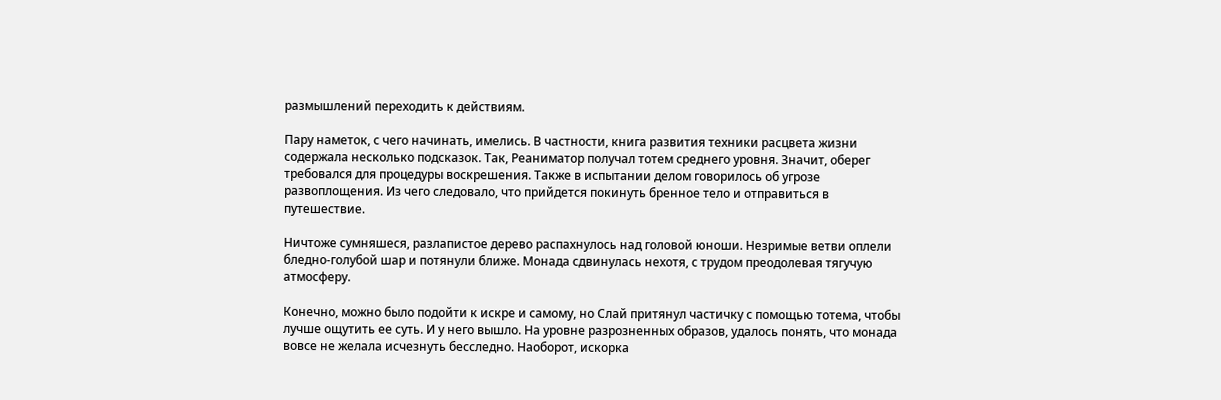размышлений переходить к действиям.

Пару наметок, с чего начинать, имелись. В частности, книга развития техники расцвета жизни содержала несколько подсказок. Так, Реаниматор получал тотем среднего уровня. Значит, оберег требовался для процедуры воскрешения. Также в испытании делом говорилось об угрозе развоплощения. Из чего следовало, что прийдется покинуть бренное тело и отправиться в путешествие.

Ничтоже сумняшеся, разлапистое дерево распахнулось над головой юноши. Незримые ветви оплели бледно-голубой шар и потянули ближе. Монада сдвинулась нехотя, с трудом преодолевая тягучую атмосферу.

Конечно, можно было подойти к искре и самому, но Слай притянул частичку с помощью тотема, чтобы лучше ощутить ее суть. И у него вышло. На уровне разрозненных образов, удалось понять, что монада вовсе не желала исчезнуть бесследно. Наоборот, искорка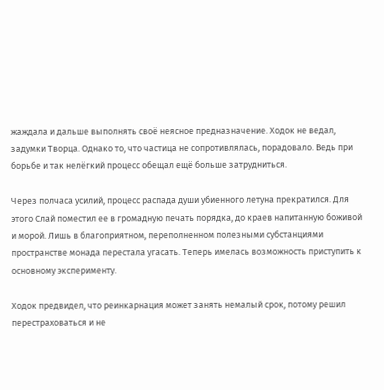жаждала и дальше выполнять своё неясное предназначение. Ходок не ведал, задумки Творца. Однако то, что частица не сопротивлялась, порадовало. Ведь при борьбе и так нелёгкий процесс обещал ещё больше затрудниться.

Через полчаса усилий, процесс распада души убиенного летуна прекратился. Для этого Слай поместил ее в громадную печать порядка, до краев напитанную боживой и морой. Лишь в благоприятном, переполненном полезными субстанциями пространстве монада перестала угасать. Теперь имелась возможность приступить к основному эксперименту.

Ходок предвидел, что реинкарнация может занять немалый срок, потому решил перестраховаться и не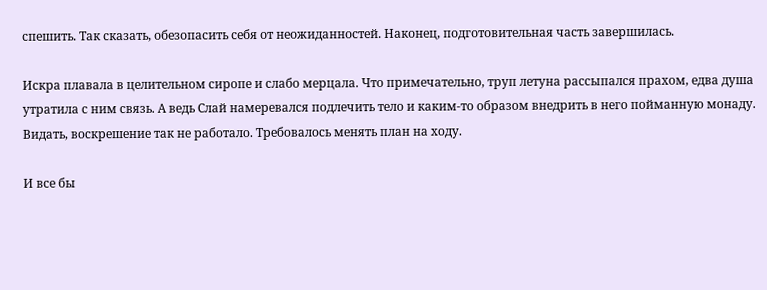спешить. Так сказать, обезопасить себя от неожиданностей. Наконец, подготовительная часть завершилась.

Искра плавала в целительном сиропе и слабо мерцала. Что примечательно, труп летуна рассыпался прахом, едва душа утратила с ним связь. А ведь Слай намеревался подлечить тело и каким-то образом внедрить в него пойманную монаду. Видать, воскрешение так не работало. Требовалось менять план на ходу.

И все бы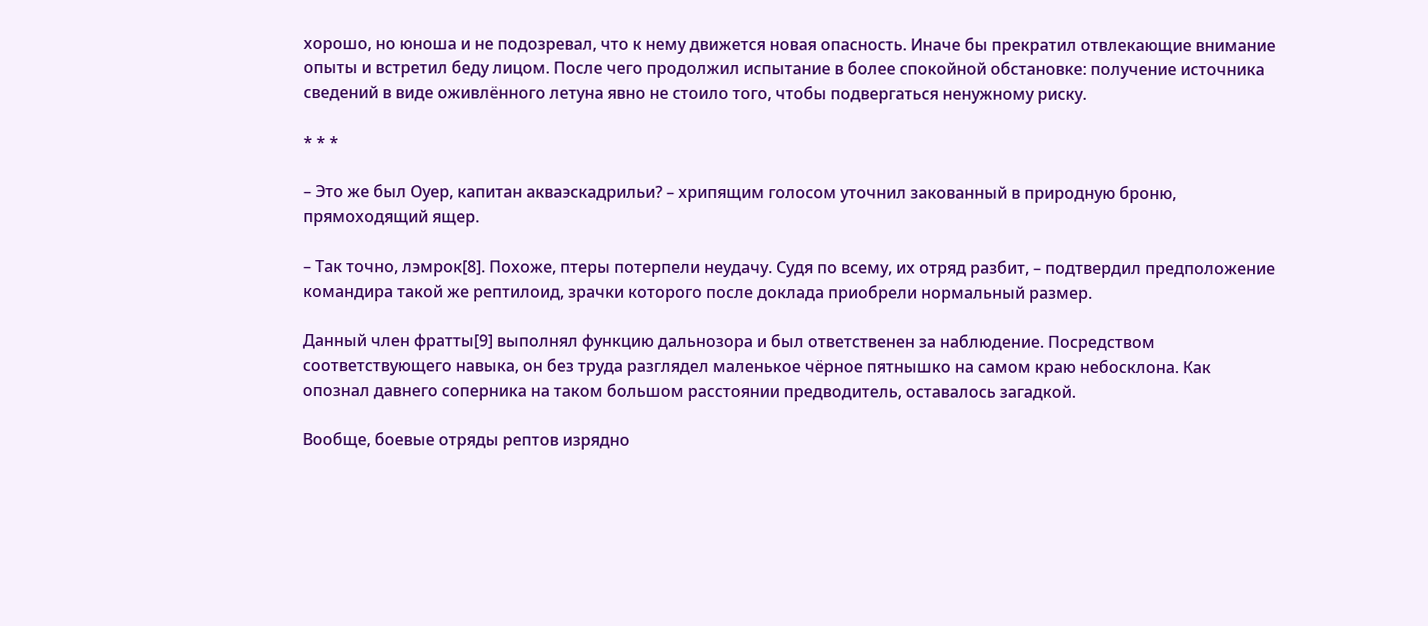хорошо, но юноша и не подозревал, что к нему движется новая опасность. Иначе бы прекратил отвлекающие внимание опыты и встретил беду лицом. После чего продолжил испытание в более спокойной обстановке: получение источника сведений в виде оживлённого летуна явно не стоило того, чтобы подвергаться ненужному риску.

* * *

– Это же был Оуер, капитан акваэскадрильи? – хрипящим голосом уточнил закованный в природную броню, прямоходящий ящер.

– Так точно, лэмрок[8]. Похоже, птеры потерпели неудачу. Судя по всему, их отряд разбит, – подтвердил предположение командира такой же рептилоид, зрачки которого после доклада приобрели нормальный размер.

Данный член фратты[9] выполнял функцию дальнозора и был ответственен за наблюдение. Посредством соответствующего навыка, он без труда разглядел маленькое чёрное пятнышко на самом краю небосклона. Как опознал давнего соперника на таком большом расстоянии предводитель, оставалось загадкой.

Вообще, боевые отряды рептов изрядно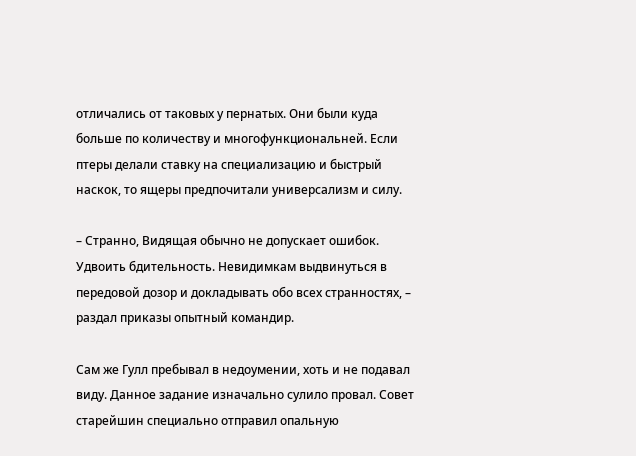отличались от таковых у пернатых. Они были куда больше по количеству и многофункциональней. Если птеры делали ставку на специализацию и быстрый наскок, то ящеры предпочитали универсализм и силу.

– Странно, Видящая обычно не допускает ошибок. Удвоить бдительность. Невидимкам выдвинуться в передовой дозор и докладывать обо всех странностях, – раздал приказы опытный командир.

Сам же Гулл пребывал в недоумении, хоть и не подавал виду. Данное задание изначально сулило провал. Совет старейшин специально отправил опальную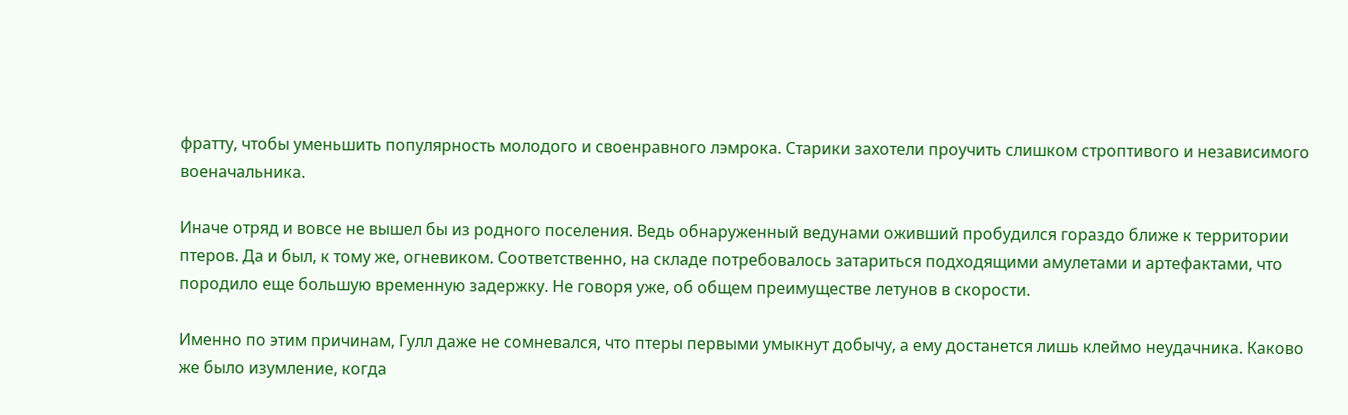фратту, чтобы уменьшить популярность молодого и своенравного лэмрока. Старики захотели проучить слишком строптивого и независимого военачальника.

Иначе отряд и вовсе не вышел бы из родного поселения. Ведь обнаруженный ведунами оживший пробудился гораздо ближе к территории птеров. Да и был, к тому же, огневиком. Соответственно, на складе потребовалось затариться подходящими амулетами и артефактами, что породило еще большую временную задержку. Не говоря уже, об общем преимуществе летунов в скорости.

Именно по этим причинам, Гулл даже не сомневался, что птеры первыми умыкнут добычу, а ему достанется лишь клеймо неудачника. Каково же было изумление, когда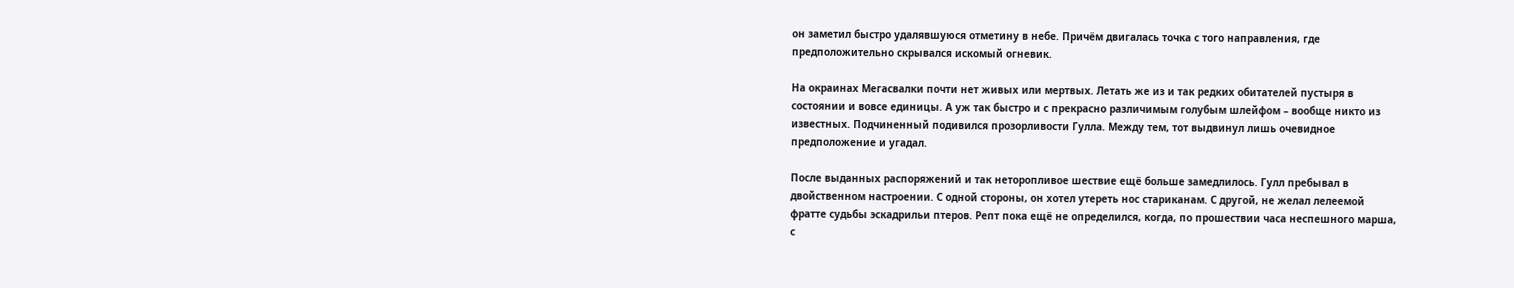он заметил быстро удалявшуюся отметину в небе. Причём двигалась точка с того направления, где предположительно скрывался искомый огневик.

На окраинах Мегасвалки почти нет живых или мертвых. Летать же из и так редких обитателей пустыря в состоянии и вовсе единицы. А уж так быстро и с прекрасно различимым голубым шлейфом – вообще никто из известных. Подчиненный подивился прозорливости Гулла. Между тем, тот выдвинул лишь очевидное предположение и угадал.

После выданных распоряжений и так неторопливое шествие ещё больше замедлилось. Гулл пребывал в двойственном настроении. С одной стороны, он хотел утереть нос стариканам. С другой, не желал лелеемой фратте судьбы эскадрильи птеров. Репт пока ещё не определился, когда, по прошествии часа неспешного марша, с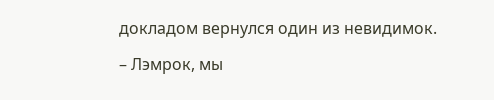докладом вернулся один из невидимок.

– Лэмрок, мы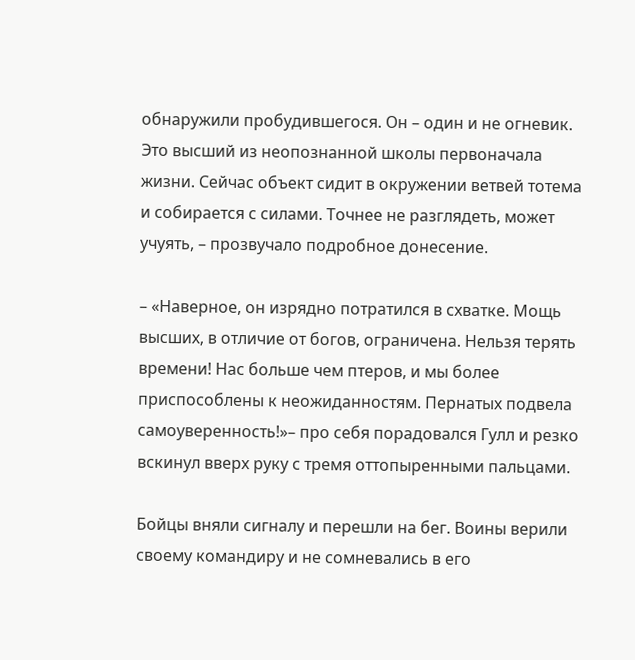обнаружили пробудившегося. Он – один и не огневик. Это высший из неопознанной школы первоначала жизни. Сейчас объект сидит в окружении ветвей тотема и собирается с силами. Точнее не разглядеть, может учуять, – прозвучало подробное донесение.

– «Наверное, он изрядно потратился в схватке. Мощь высших, в отличие от богов, ограничена. Нельзя терять времени! Нас больше чем птеров, и мы более приспособлены к неожиданностям. Пернатых подвела самоуверенность!»– про себя порадовался Гулл и резко вскинул вверх руку с тремя оттопыренными пальцами.

Бойцы вняли сигналу и перешли на бег. Воины верили своему командиру и не сомневались в его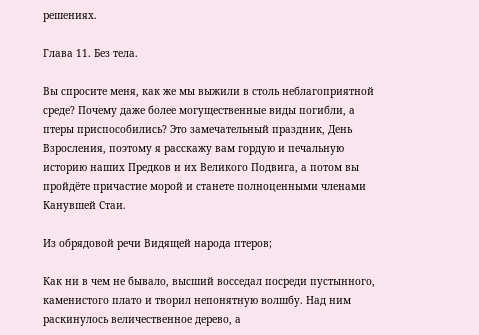решениях.

Глава 11. Без тела.

Вы спросите меня, как же мы выжили в столь неблагоприятной среде? Почему даже более могущественные виды погибли, а птеры приспособились? Это замечательный праздник, День Взросления, поэтому я расскажу вам гордую и печальную историю наших Предков и их Великого Подвига, а потом вы пройдёте причастие морой и станете полноценными членами Канувшей Стаи.

Из обрядовой речи Видящей народа птеров;

Как ни в чем не бывало, высший восседал посреди пустынного, каменистого плато и творил непонятную волшбу. Над ним раскинулось величественное дерево, а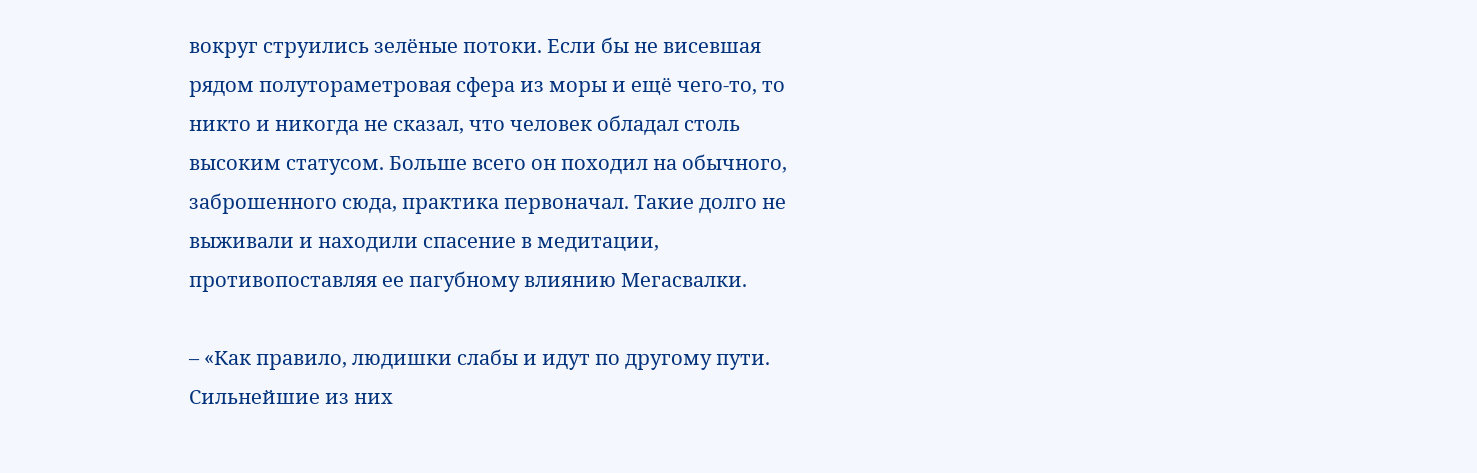вокруг струились зелёные потоки. Если бы не висевшая рядом полутораметровая сфера из моры и ещё чего-то, то никто и никогда не сказал, что человек обладал столь высоким статусом. Больше всего он походил на обычного, заброшенного сюда, практика первоначал. Такие долго не выживали и находили спасение в медитации, противопоставляя ее пагубному влиянию Мегасвалки.

– «Как правило, людишки слабы и идут по другому пути. Сильнейшие из них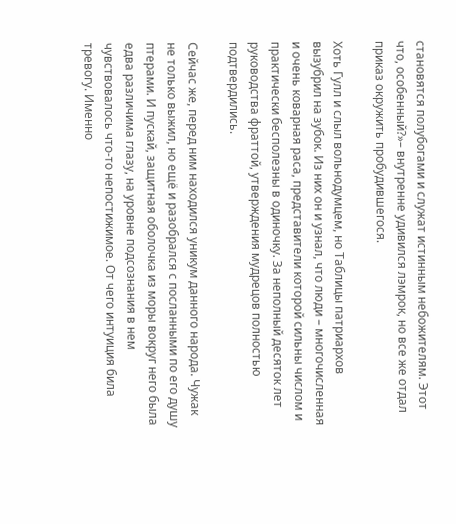становятся полубогами и служат истинным небожителям. Этот что, особенный?»– внутренне удивился лэмрок, но все же отдал приказ окружить пробудившегося.

Хоть Гулл и слыл вольнодумцем, но Таблицы патриархов вызубрил на зубок. Из них он и узнал, что люди – многочисленная и очень коварная раса, представители которой сильны числом и практически бесполезны в одиночку. За неполный десяток лет руководства фраттой, утверждения мудрецов полностью подтвердились.

Сейчас же, перед ним находился уникум данного народа. Чужак не только выжил, но ещё и разобрался с посланными по его душу птерами. И пускай, защитная оболочка из моры вокруг него была едва различима глазу, на уровне подсознания в нем чувствовалось что-то непостижимое. От чего интуиция била тревогу. Именно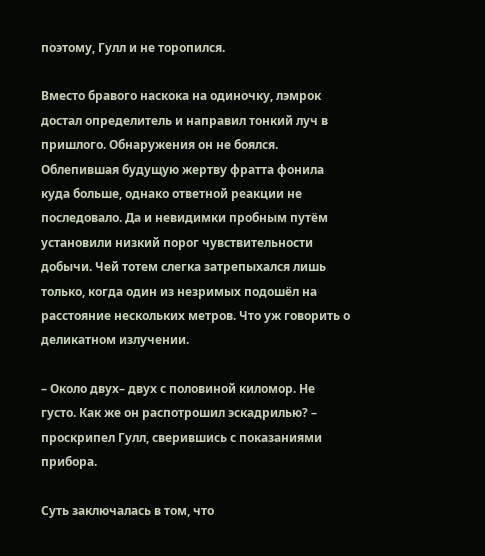поэтому, Гулл и не торопился.

Вместо бравого наскока на одиночку, лэмрок достал определитель и направил тонкий луч в пришлого. Обнаружения он не боялся. Облепившая будущую жертву фратта фонила куда больше, однако ответной реакции не последовало. Да и невидимки пробным путём установили низкий порог чувствительности добычи. Чей тотем слегка затрепыхался лишь только, когда один из незримых подошёл на расстояние нескольких метров. Что уж говорить о деликатном излучении.

– Около двух– двух с половиной киломор. Не густо. Как же он распотрошил эскадрилью? – проскрипел Гулл, сверившись с показаниями прибора.

Суть заключалась в том, что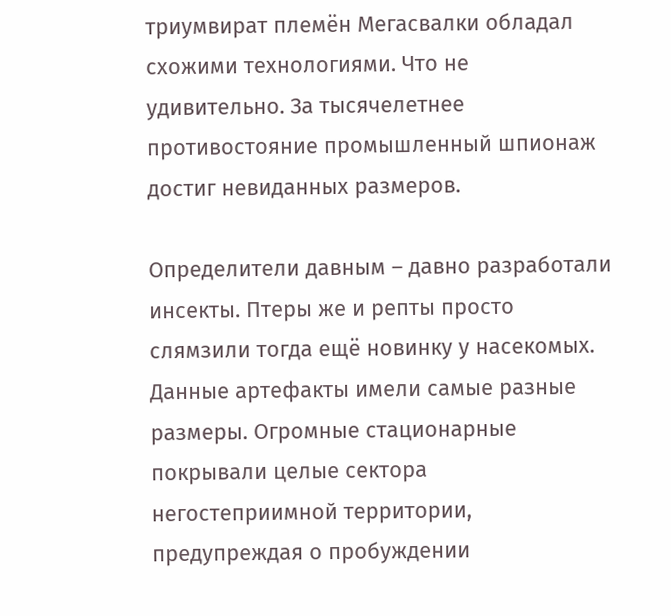триумвират племён Мегасвалки обладал схожими технологиями. Что не удивительно. За тысячелетнее противостояние промышленный шпионаж достиг невиданных размеров.

Определители давным – давно разработали инсекты. Птеры же и репты просто слямзили тогда ещё новинку у насекомых. Данные артефакты имели самые разные размеры. Огромные стационарные покрывали целые сектора негостеприимной территории, предупреждая о пробуждении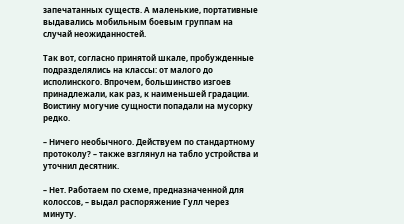запечатанных существ. А маленькие, портативные выдавались мобильным боевым группам на случай неожиданностей.

Так вот, согласно принятой шкале, пробужденные подразделялись на классы: от малого до исполинского. Впрочем, большинство изгоев принадлежали, как раз, к наименьшей градации. Воистину могучие сущности попадали на мусорку редко.

– Ничего необычного. Действуем по стандартному протоколу? – также взглянул на табло устройства и уточнил десятник.

– Нет. Работаем по схеме, предназначенной для колоссов, – выдал распоряжение Гулл через минуту.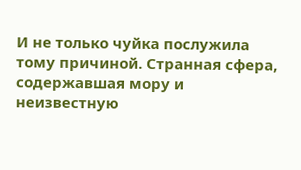И не только чуйка послужила тому причиной. Странная сфера, содержавшая мору и неизвестную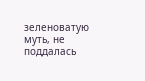зеленоватую муть, не поддалась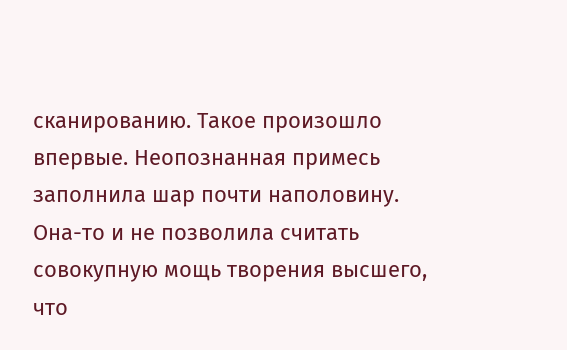сканированию. Такое произошло впервые. Неопознанная примесь заполнила шар почти наполовину. Она-то и не позволила считать совокупную мощь творения высшего, что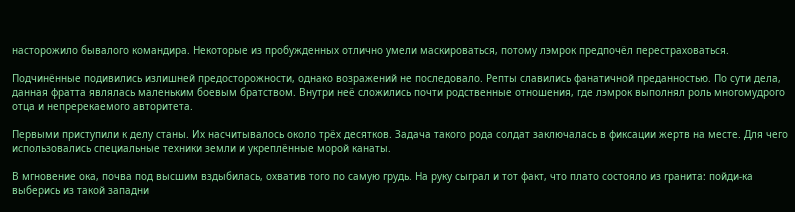насторожило бывалого командира. Некоторые из пробужденных отлично умели маскироваться, потому лэмрок предпочёл перестраховаться.

Подчинённые подивились излишней предосторожности, однако возражений не последовало. Репты славились фанатичной преданностью. По сути дела, данная фратта являлась маленьким боевым братством. Внутри неё сложились почти родственные отношения, где лэмрок выполнял роль многомудрого отца и непререкаемого авторитета.

Первыми приступили к делу станы. Их насчитывалось около трёх десятков. Задача такого рода солдат заключалась в фиксации жертв на месте. Для чего использовались специальные техники земли и укреплённые морой канаты.

В мгновение ока, почва под высшим вздыбилась, охватив того по самую грудь. На руку сыграл и тот факт, что плато состояло из гранита: пойди-ка выберись из такой западни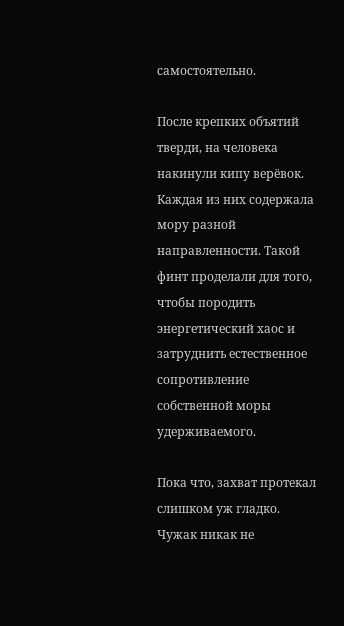самостоятельно.

После крепких объятий тверди, на человека накинули кипу верёвок. Каждая из них содержала мору разной направленности. Такой финт проделали для того, чтобы породить энергетический хаос и затруднить естественное сопротивление собственной моры удерживаемого.

Пока что, захват протекал слишком уж гладко. Чужак никак не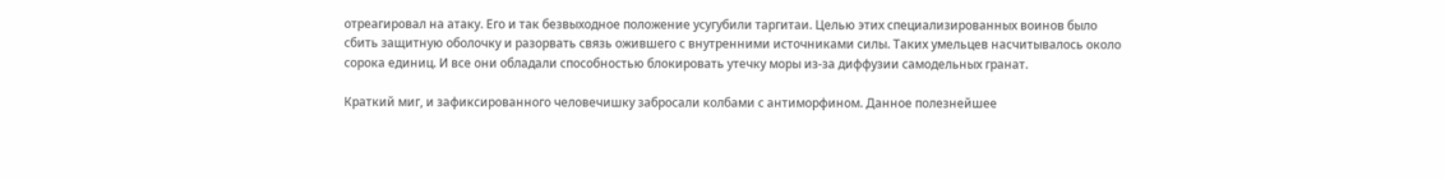отреагировал на атаку. Его и так безвыходное положение усугубили таргитаи. Целью этих специализированных воинов было сбить защитную оболочку и разорвать связь ожившего с внутренними источниками силы. Таких умельцев насчитывалось около сорока единиц. И все они обладали способностью блокировать утечку моры из-за диффузии самодельных гранат.

Краткий миг, и зафиксированного человечишку забросали колбами с антиморфином. Данное полезнейшее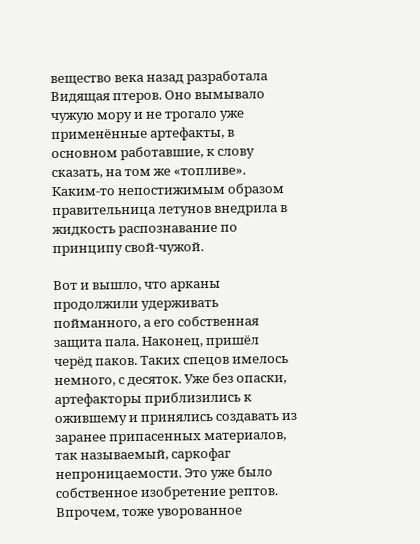вещество века назад разработала Видящая птеров. Оно вымывало чужую мору и не трогало уже применённые артефакты, в основном работавшие, к слову сказать, на том же «топливе». Каким-то непостижимым образом правительница летунов внедрила в жидкость распознавание по принципу свой-чужой.

Вот и вышло, что арканы продолжили удерживать пойманного, а его собственная защита пала. Наконец, пришёл черёд паков. Таких спецов имелось немного, с десяток. Уже без опаски, артефакторы приблизились к ожившему и принялись создавать из заранее припасенных материалов, так называемый, саркофаг непроницаемости. Это уже было собственное изобретение рептов. Впрочем, тоже уворованное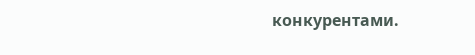конкурентами.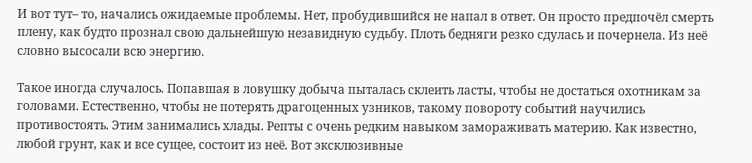И вот тут– то, начались ожидаемые проблемы. Нет, пробудившийся не напал в ответ. Он просто предпочёл смерть плену, как будто прознал свою дальнейшую незавидную судьбу. Плоть бедняги резко сдулась и почернела. Из неё словно высосали всю энергию.

Такое иногда случалось. Попавшая в ловушку добыча пыталась склеить ласты, чтобы не достаться охотникам за головами. Естественно, чтобы не потерять драгоценных узников, такому повороту событий научились противостоять. Этим занимались хлады. Репты с очень редким навыком замораживать материю. Как известно, любой грунт, как и все сущее, состоит из неё. Вот эксклюзивные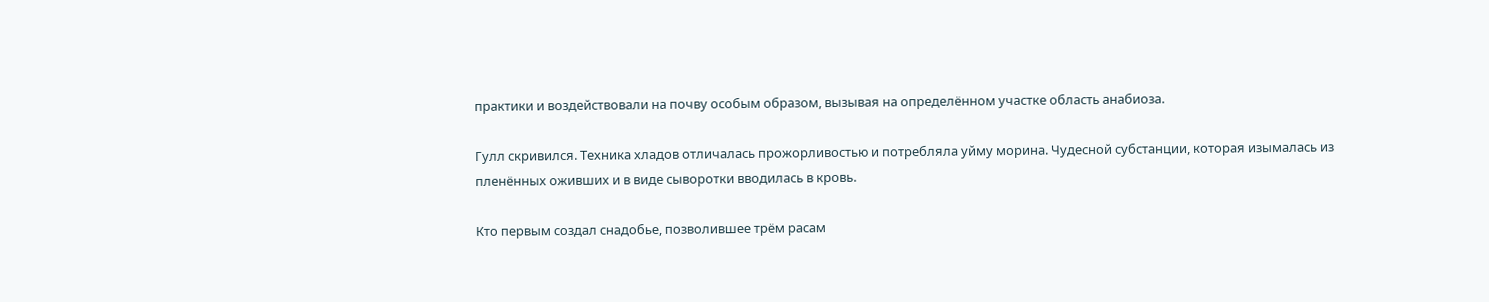практики и воздействовали на почву особым образом, вызывая на определённом участке область анабиоза.

Гулл скривился. Техника хладов отличалась прожорливостью и потребляла уйму морина. Чудесной субстанции, которая изымалась из пленённых оживших и в виде сыворотки вводилась в кровь.

Кто первым создал снадобье, позволившее трём расам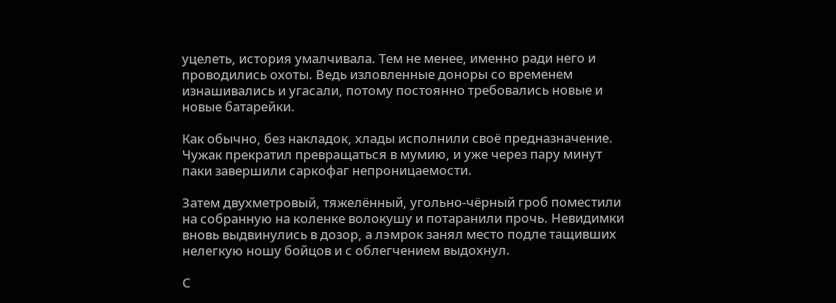уцелеть, история умалчивала. Тем не менее, именно ради него и проводились охоты. Ведь изловленные доноры со временем изнашивались и угасали, потому постоянно требовались новые и новые батарейки.

Как обычно, без накладок, хлады исполнили своё предназначение. Чужак прекратил превращаться в мумию, и уже через пару минут паки завершили саркофаг непроницаемости.

Затем двухметровый, тяжелённый, угольно-чёрный гроб поместили на собранную на коленке волокушу и потаранили прочь. Невидимки вновь выдвинулись в дозор, а лэмрок занял место подле тащивших нелегкую ношу бойцов и с облегчением выдохнул.

С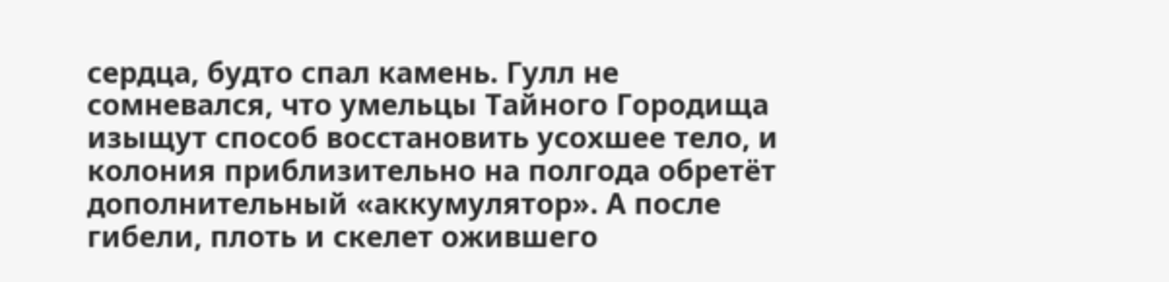сердца, будто спал камень. Гулл не сомневался, что умельцы Тайного Городища изыщут способ восстановить усохшее тело, и колония приблизительно на полгода обретёт дополнительный «аккумулятор». А после гибели, плоть и скелет ожившего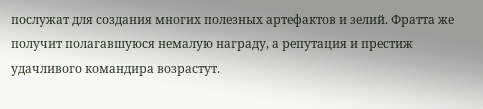послужат для создания многих полезных артефактов и зелий. Фратта же получит полагавшуюся немалую награду, а репутация и престиж удачливого командира возрастут.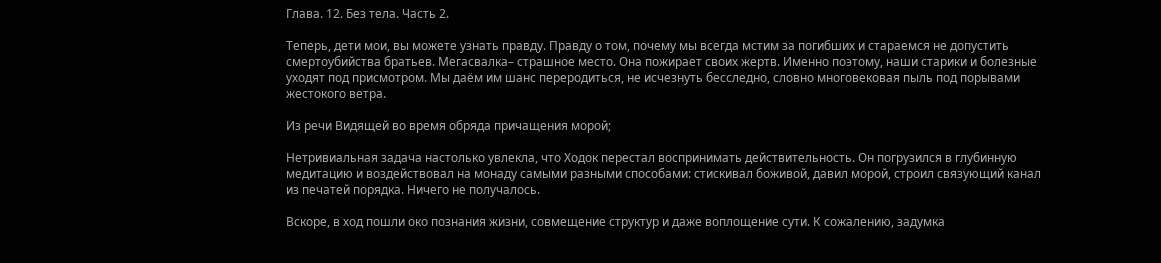Глава. 12. Без тела. Часть 2.

Теперь, дети мои, вы можете узнать правду. Правду о том, почему мы всегда мстим за погибших и стараемся не допустить смертоубийства братьев. Мегасвалка– страшное место. Она пожирает своих жертв. Именно поэтому, наши старики и болезные уходят под присмотром. Мы даём им шанс переродиться, не исчезнуть бесследно, словно многовековая пыль под порывами жестокого ветра.

Из речи Видящей во время обряда причащения морой;

Нетривиальная задача настолько увлекла, что Ходок перестал воспринимать действительность. Он погрузился в глубинную медитацию и воздействовал на монаду самыми разными способами: стискивал боживой, давил морой, строил связующий канал из печатей порядка. Ничего не получалось.

Вскоре, в ход пошли око познания жизни, совмещение структур и даже воплощение сути. К сожалению, задумка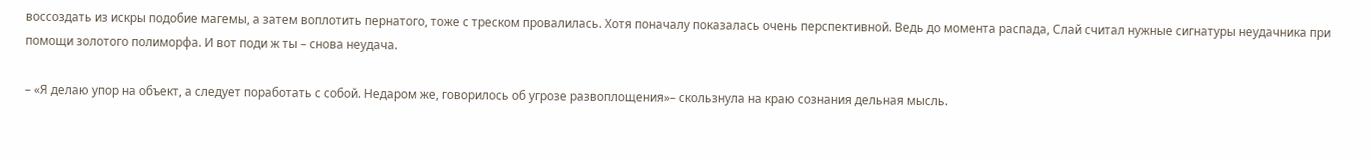воссоздать из искры подобие магемы, а затем воплотить пернатого, тоже с треском провалилась. Хотя поначалу показалась очень перспективной. Ведь до момента распада, Слай считал нужные сигнатуры неудачника при помощи золотого полиморфа. И вот поди ж ты – снова неудача.

– «Я делаю упор на объект, а следует поработать с собой. Недаром же, говорилось об угрозе развоплощения»– скользнула на краю сознания дельная мысль.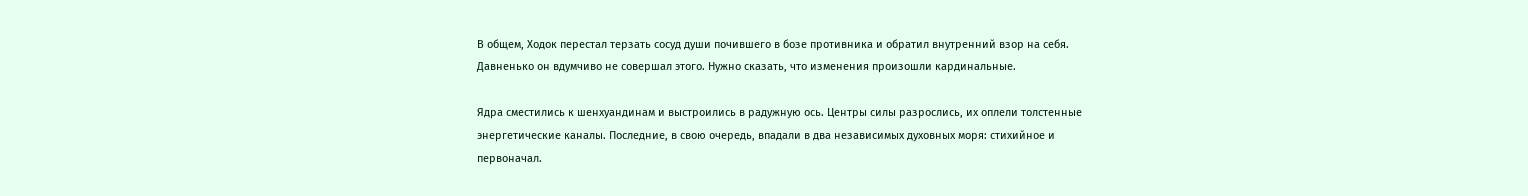В общем, Ходок перестал терзать сосуд души почившего в бозе противника и обратил внутренний взор на себя. Давненько он вдумчиво не совершал этого. Нужно сказать, что изменения произошли кардинальные.

Ядра сместились к шенхуандинам и выстроились в радужную ось. Центры силы разрослись, их оплели толстенные энергетические каналы. Последние, в свою очередь, впадали в два независимых духовных моря: стихийное и первоначал.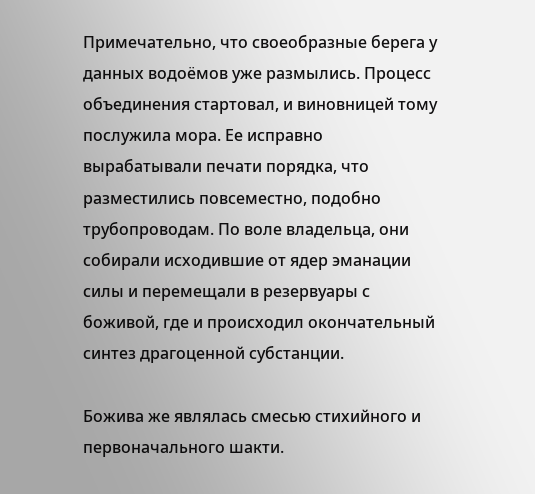Примечательно, что своеобразные берега у данных водоёмов уже размылись. Процесс объединения стартовал, и виновницей тому послужила мора. Ее исправно вырабатывали печати порядка, что разместились повсеместно, подобно трубопроводам. По воле владельца, они собирали исходившие от ядер эманации силы и перемещали в резервуары с боживой, где и происходил окончательный синтез драгоценной субстанции.

Божива же являлась смесью стихийного и первоначального шакти.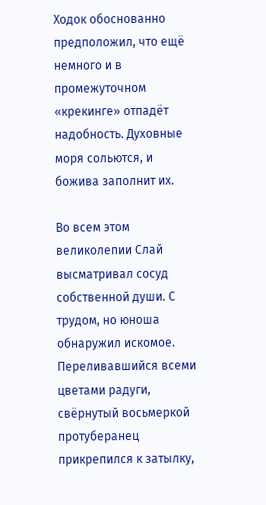Ходок обоснованно предположил, что ещё немного и в промежуточном «крекинге» отпадёт надобность. Духовные моря сольются, и божива заполнит их.

Во всем этом великолепии Слай высматривал сосуд собственной души. С трудом, но юноша обнаружил искомое. Переливавшийся всеми цветами радуги, свёрнутый восьмеркой протуберанец прикрепился к затылку,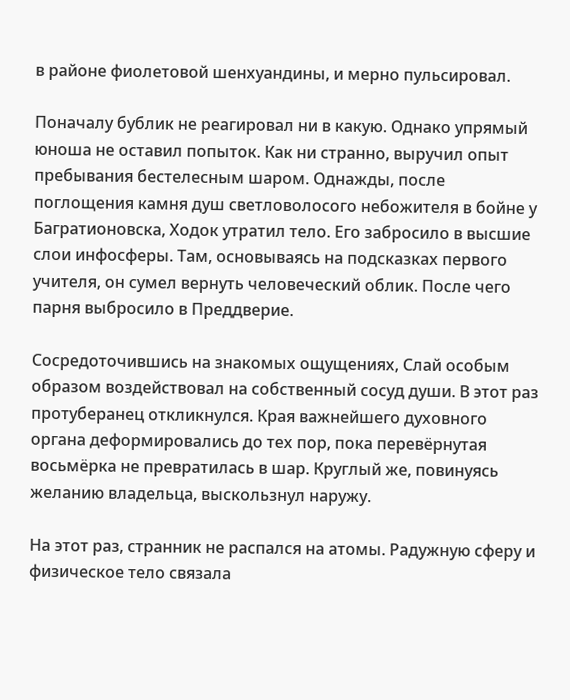в районе фиолетовой шенхуандины, и мерно пульсировал.

Поначалу бублик не реагировал ни в какую. Однако упрямый юноша не оставил попыток. Как ни странно, выручил опыт пребывания бестелесным шаром. Однажды, после поглощения камня душ светловолосого небожителя в бойне у Багратионовска, Ходок утратил тело. Его забросило в высшие слои инфосферы. Там, основываясь на подсказках первого учителя, он сумел вернуть человеческий облик. После чего парня выбросило в Преддверие.

Сосредоточившись на знакомых ощущениях, Слай особым образом воздействовал на собственный сосуд души. В этот раз протуберанец откликнулся. Края важнейшего духовного органа деформировались до тех пор, пока перевёрнутая восьмёрка не превратилась в шар. Круглый же, повинуясь желанию владельца, выскользнул наружу.

На этот раз, странник не распался на атомы. Радужную сферу и физическое тело связала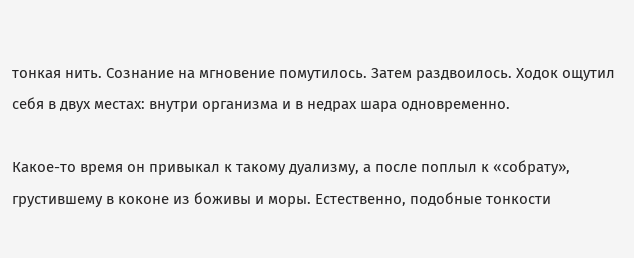тонкая нить. Сознание на мгновение помутилось. Затем раздвоилось. Ходок ощутил себя в двух местах: внутри организма и в недрах шара одновременно.

Какое-то время он привыкал к такому дуализму, а после поплыл к «собрату», грустившему в коконе из боживы и моры. Естественно, подобные тонкости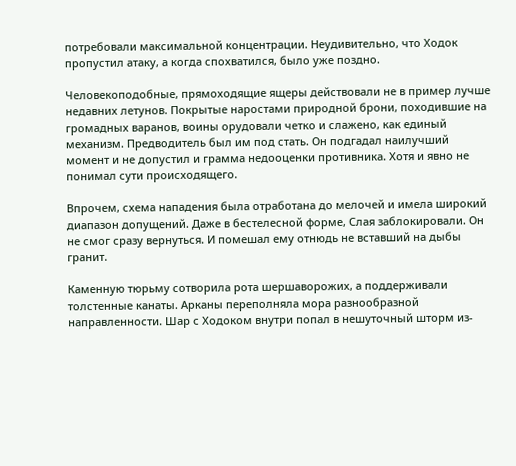потребовали максимальной концентрации. Неудивительно, что Ходок пропустил атаку, а когда спохватился, было уже поздно.

Человекоподобные, прямоходящие ящеры действовали не в пример лучше недавних летунов. Покрытые наростами природной брони, походившие на громадных варанов, воины орудовали четко и слажено, как единый механизм. Предводитель был им под стать. Он подгадал наилучший момент и не допустил и грамма недооценки противника. Хотя и явно не понимал сути происходящего.

Впрочем, схема нападения была отработана до мелочей и имела широкий диапазон допущений. Даже в бестелесной форме, Слая заблокировали. Он не смог сразу вернуться. И помешал ему отнюдь не вставший на дыбы гранит.

Каменную тюрьму сотворила рота шершаворожих, а поддерживали толстенные канаты. Арканы переполняла мора разнообразной направленности. Шар с Ходоком внутри попал в нешуточный шторм из-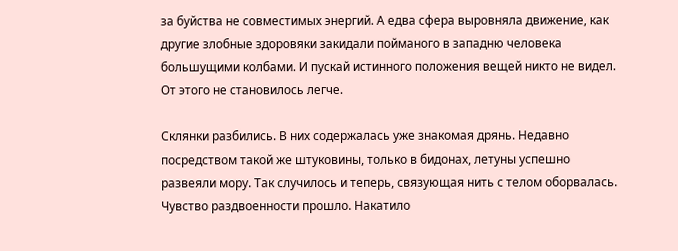за буйства не совместимых энергий. А едва сфера выровняла движение, как другие злобные здоровяки закидали пойманого в западню человека большущими колбами. И пускай истинного положения вещей никто не видел. От этого не становилось легче.

Склянки разбились. В них содержалась уже знакомая дрянь. Недавно посредством такой же штуковины, только в бидонах, летуны успешно развеяли мору. Так случилось и теперь, связующая нить с телом оборвалась. Чувство раздвоенности прошло. Накатило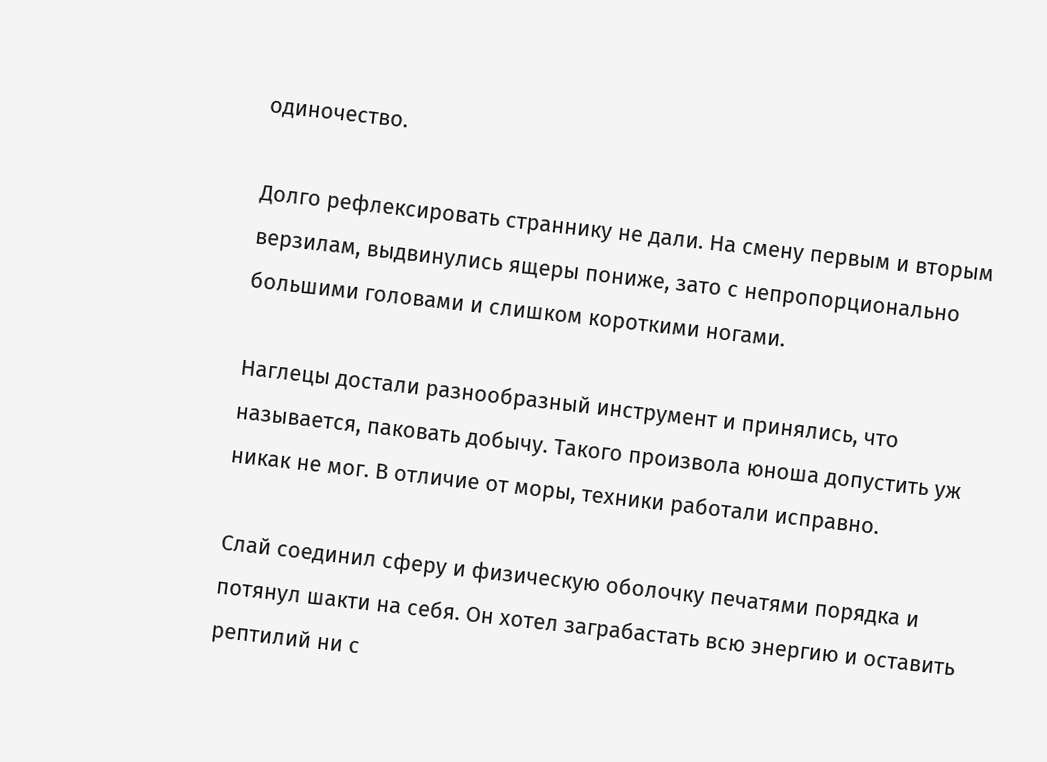одиночество.

Долго рефлексировать страннику не дали. На смену первым и вторым верзилам, выдвинулись ящеры пониже, зато с непропорционально большими головами и слишком короткими ногами.

Наглецы достали разнообразный инструмент и принялись, что называется, паковать добычу. Такого произвола юноша допустить уж никак не мог. В отличие от моры, техники работали исправно.

Слай соединил сферу и физическую оболочку печатями порядка и потянул шакти на себя. Он хотел заграбастать всю энергию и оставить рептилий ни с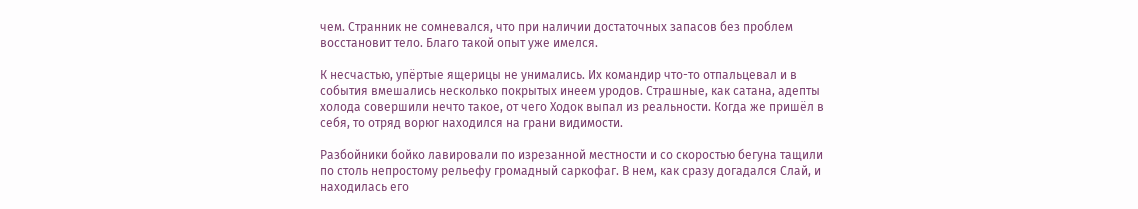чем. Странник не сомневался, что при наличии достаточных запасов без проблем восстановит тело. Благо такой опыт уже имелся.

К несчастью, упёртые ящерицы не унимались. Их командир что-то отпальцевал и в события вмешались несколько покрытых инеем уродов. Страшные, как сатана, адепты холода совершили нечто такое, от чего Ходок выпал из реальности. Когда же пришёл в себя, то отряд ворюг находился на грани видимости.

Разбойники бойко лавировали по изрезанной местности и со скоростью бегуна тащили по столь непростому рельефу громадный саркофаг. В нем, как сразу догадался Слай, и находилась его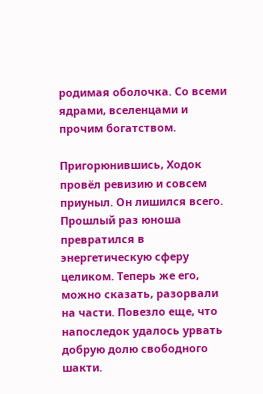родимая оболочка. Со всеми ядрами, вселенцами и прочим богатством.

Пригорюнившись, Ходок провёл ревизию и совсем приуныл. Он лишился всего. Прошлый раз юноша превратился в энергетическую сферу целиком. Теперь же его, можно сказать, разорвали на части. Повезло еще, что напоследок удалось урвать добрую долю свободного шакти.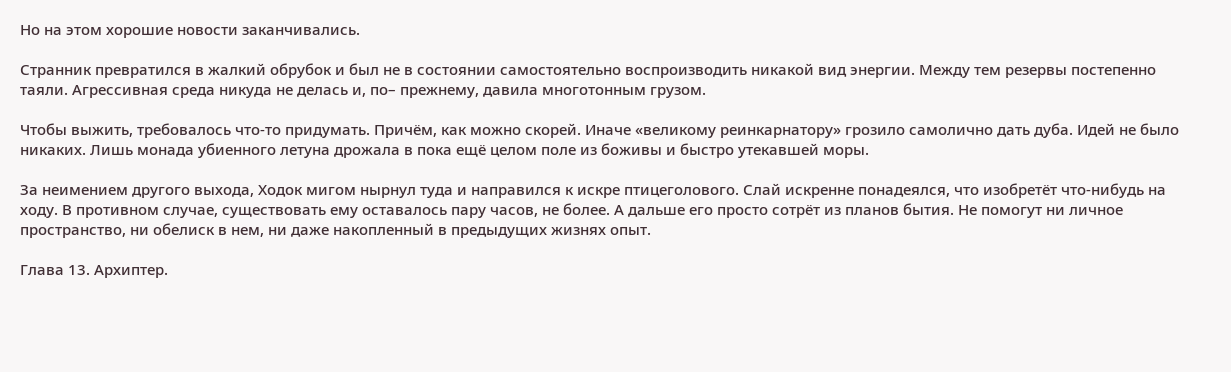Но на этом хорошие новости заканчивались.

Странник превратился в жалкий обрубок и был не в состоянии самостоятельно воспроизводить никакой вид энергии. Между тем резервы постепенно таяли. Агрессивная среда никуда не делась и, по– прежнему, давила многотонным грузом.

Чтобы выжить, требовалось что-то придумать. Причём, как можно скорей. Иначе «великому реинкарнатору» грозило самолично дать дуба. Идей не было никаких. Лишь монада убиенного летуна дрожала в пока ещё целом поле из боживы и быстро утекавшей моры.

За неимением другого выхода, Ходок мигом нырнул туда и направился к искре птицеголового. Слай искренне понадеялся, что изобретёт что-нибудь на ходу. В противном случае, существовать ему оставалось пару часов, не более. А дальше его просто сотрёт из планов бытия. Не помогут ни личное пространство, ни обелиск в нем, ни даже накопленный в предыдущих жизнях опыт.

Глава 13. Архиптер.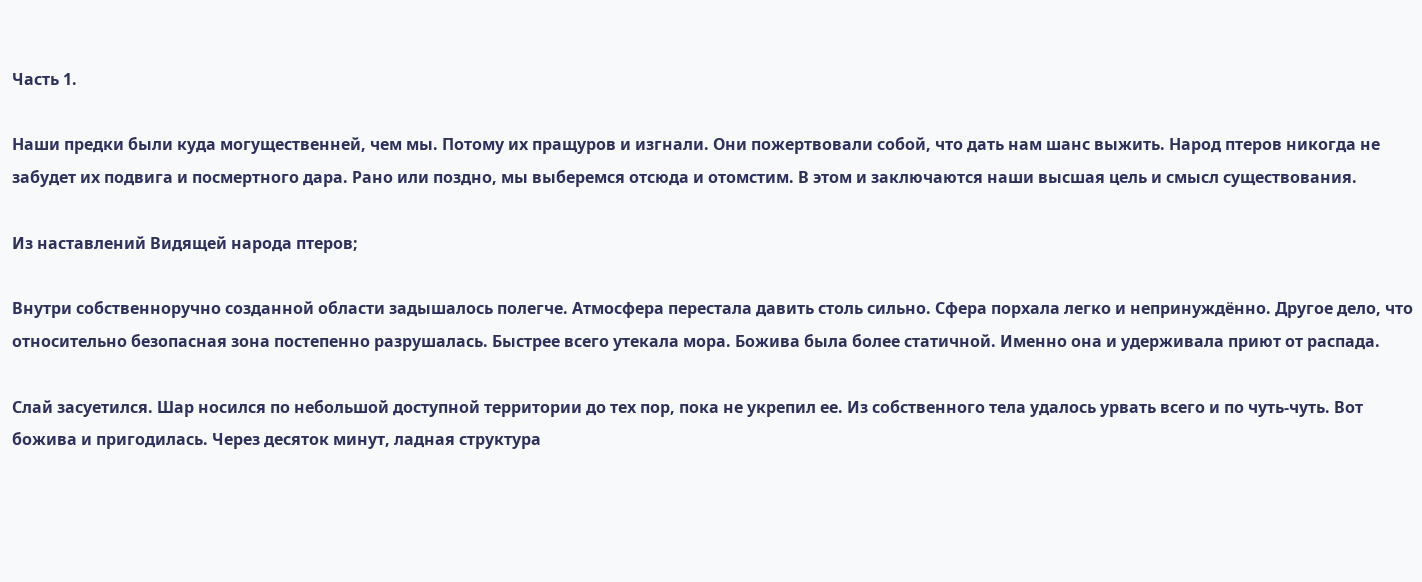Часть 1.

Наши предки были куда могущественней, чем мы. Потому их пращуров и изгнали. Они пожертвовали собой, что дать нам шанс выжить. Народ птеров никогда не забудет их подвига и посмертного дара. Рано или поздно, мы выберемся отсюда и отомстим. В этом и заключаются наши высшая цель и смысл существования.

Из наставлений Видящей народа птеров;

Внутри собственноручно созданной области задышалось полегче. Атмосфера перестала давить столь сильно. Сфера порхала легко и непринуждённо. Другое дело, что относительно безопасная зона постепенно разрушалась. Быстрее всего утекала мора. Божива была более статичной. Именно она и удерживала приют от распада.

Слай засуетился. Шар носился по небольшой доступной территории до тех пор, пока не укрепил ее. Из собственного тела удалось урвать всего и по чуть-чуть. Вот божива и пригодилась. Через десяток минут, ладная структура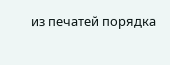из печатей порядка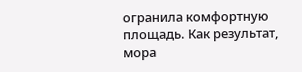огранила комфортную площадь. Как результат, мора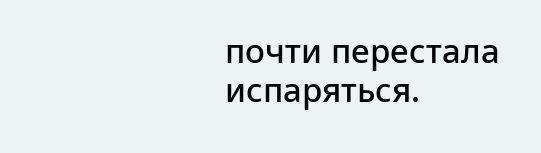почти перестала испаряться.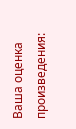Ваша оценка произведения: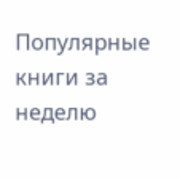Популярные книги за неделю